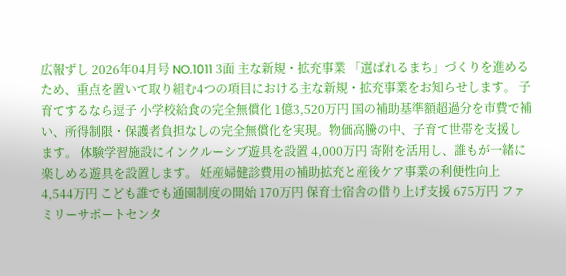広報ずし 2026年04月号 NO.1011 3面 主な新規・拡充事業 「選ばれるまち」づくりを進めるため、重点を置いて取り組む4つの項目における主な新規・拡充事業をお知らせします。 子育てするなら逗子 小学校給食の完全無償化 1億3,520万円 国の補助基準額超過分を市費で補い、所得制限・保護者負担なしの完全無償化を実現。物価高騰の中、子育て世帯を支援します。 体験学習施設にインクルーシブ遊具を設置 4,000万円 寄附を活用し、誰もが一緒に楽しめる遊具を設置します。 妊産婦健診費用の補助拡充と産後ケア事業の利便性向上 4,544万円 こども誰でも通園制度の開始 170万円 保育士宿舎の借り上げ支援 675万円 ファミリーサポートセンタ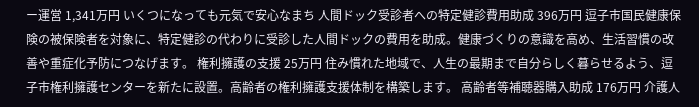ー運営 1,341万円 いくつになっても元気で安心なまち 人間ドック受診者への特定健診費用助成 396万円 逗子市国民健康保険の被保険者を対象に、特定健診の代わりに受診した人間ドックの費用を助成。健康づくりの意識を高め、生活習慣の改善や重症化予防につなげます。 権利擁護の支援 25万円 住み慣れた地域で、人生の最期まで自分らしく暮らせるよう、逗子市権利擁護センターを新たに設置。高齢者の権利擁護支援体制を構築します。 高齢者等補聴器購入助成 176万円 介護人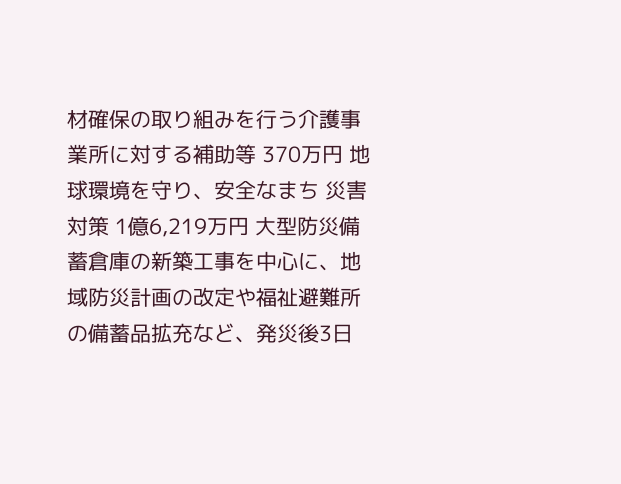材確保の取り組みを行う介護事業所に対する補助等 370万円 地球環境を守り、安全なまち 災害対策 1億6,219万円 大型防災備蓄倉庫の新築工事を中心に、地域防災計画の改定や福祉避難所の備蓄品拡充など、発災後3日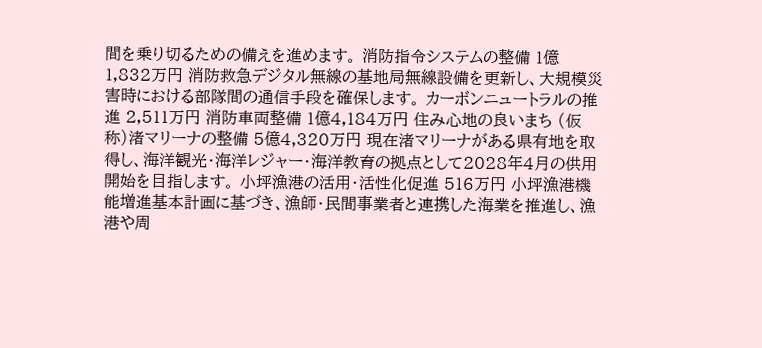間を乗り切るための備えを進めます。 消防指令システムの整備 1億1,832万円 消防救急デジタル無線の基地局無線設備を更新し、大規模災害時における部隊間の通信手段を確保します。 カーボンニュートラルの推進 2,511万円 消防車両整備 1億4,184万円 住み心地の良いまち (仮称)渚マリーナの整備 5億4,320万円 現在渚マリーナがある県有地を取得し、海洋観光・海洋レジャー・海洋教育の拠点として2028年4月の供用開始を目指します。 小坪漁港の活用・活性化促進 516万円 小坪漁港機能増進基本計画に基づき、漁師・民間事業者と連携した海業を推進し、漁港や周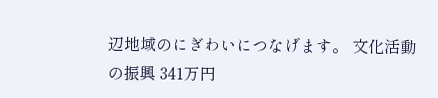辺地域のにぎわいにつなげます。 文化活動の振興 341万円